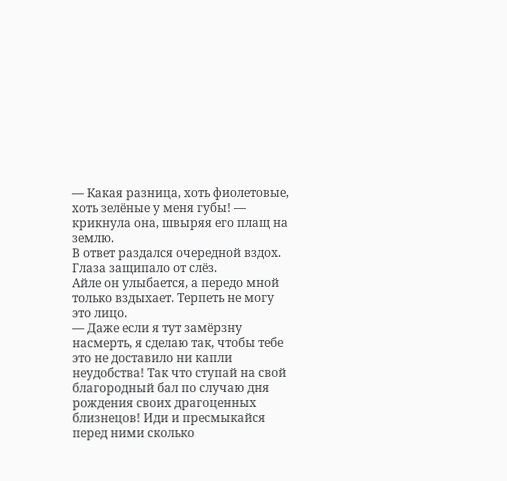— Какая разница, хоть фиолетовые, хоть зелёные у меня губы! — крикнула она, швыряя его плащ на землю.
В ответ раздался очередной вздох.
Глаза защипало от слёз.
Айле он улыбается, а передо мной только вздыхает. Терпеть не могу это лицо.
— Даже если я тут замёрзну насмерть, я сделаю так, чтобы тебе это не доставило ни капли неудобства! Так что ступай на свой благородный бал по случаю дня рождения своих драгоценных близнецов! Иди и пресмыкайся перед ними сколько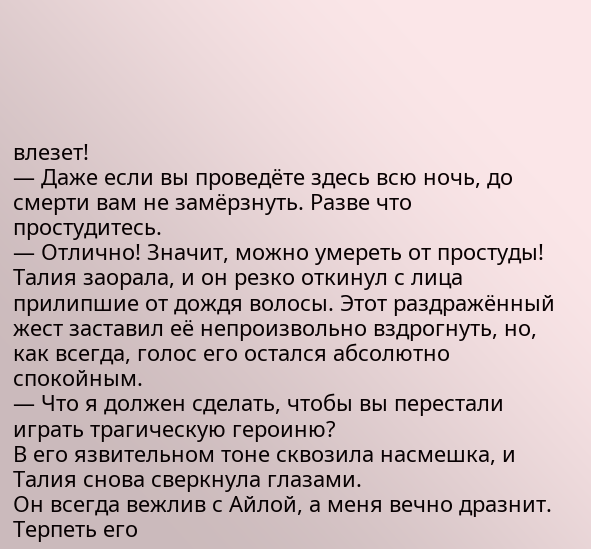влезет!
— Даже если вы проведёте здесь всю ночь, до смерти вам не замёрзнуть. Разве что простудитесь.
— Отлично! Значит, можно умереть от простуды!
Талия заорала, и он резко откинул с лица прилипшие от дождя волосы. Этот раздражённый жест заставил её непроизвольно вздрогнуть, но, как всегда, голос его остался абсолютно спокойным.
— Что я должен сделать, чтобы вы перестали играть трагическую героиню?
В его язвительном тоне сквозила насмешка, и Талия снова сверкнула глазами.
Он всегда вежлив с Айлой, а меня вечно дразнит. Терпеть его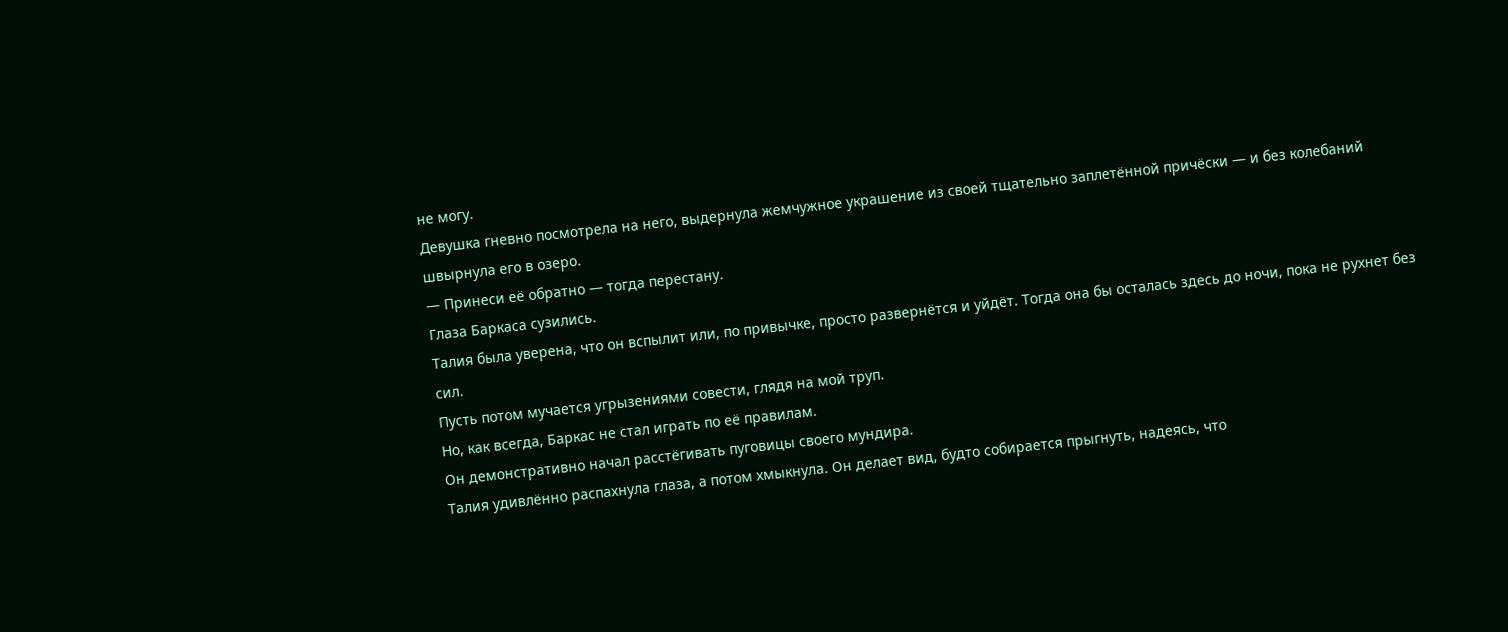не могу.
Девушка гневно посмотрела на него, выдернула жемчужное украшение из своей тщательно заплетённой причёски — и без колебаний швырнула его в озеро.
— Принеси её обратно — тогда перестану.
Глаза Баркаса сузились.
Талия была уверена, что он вспылит или, по привычке, просто развернётся и уйдёт. Тогда она бы осталась здесь до ночи, пока не рухнет без сил.
Пусть потом мучается угрызениями совести, глядя на мой труп.
Но, как всегда, Баркас не стал играть по её правилам.
Он демонстративно начал расстёгивать пуговицы своего мундира.
Талия удивлённо распахнула глаза, а потом хмыкнула. Он делает вид, будто собирается прыгнуть, надеясь, что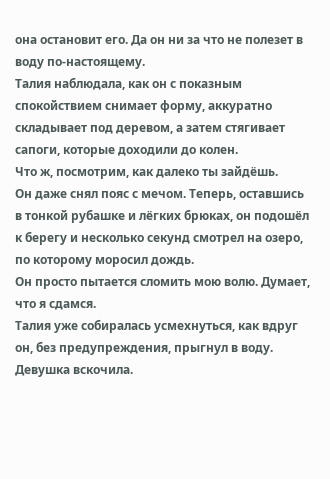она остановит его. Да он ни за что не полезет в воду по-настоящему.
Талия наблюдала, как он с показным спокойствием снимает форму, аккуратно складывает под деревом, а затем стягивает сапоги, которые доходили до колен.
Что ж, посмотрим, как далеко ты зайдёшь.
Он даже снял пояс с мечом. Теперь, оставшись в тонкой рубашке и лёгких брюках, он подошёл к берегу и несколько секунд смотрел на озеро, по которому моросил дождь.
Он просто пытается сломить мою волю. Думает, что я сдамся.
Талия уже собиралась усмехнуться, как вдруг он, без предупреждения, прыгнул в воду.
Девушка вскочила.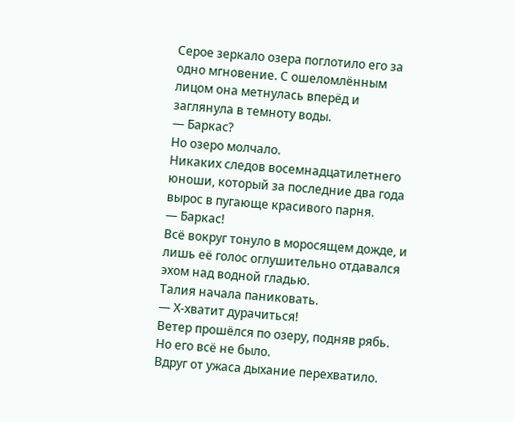Серое зеркало озера поглотило его за одно мгновение. С ошеломлённым лицом она метнулась вперёд и заглянула в темноту воды.
— Баркас?
Но озеро молчало.
Никаких следов восемнадцатилетнего юноши, который за последние два года вырос в пугающе красивого парня.
— Баркас!
Всё вокруг тонуло в моросящем дожде, и лишь её голос оглушительно отдавался эхом над водной гладью.
Талия начала паниковать.
— Х-хватит дурачиться!
Ветер прошёлся по озеру, подняв рябь. Но его всё не было.
Вдруг от ужаса дыхание перехватило.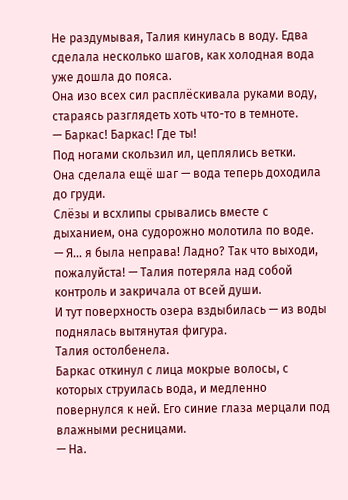Не раздумывая, Талия кинулась в воду. Едва сделала несколько шагов, как холодная вода уже дошла до пояса.
Она изо всех сил расплёскивала руками воду, стараясь разглядеть хоть что-то в темноте.
— Баркас! Баркас! Где ты!
Под ногами скользил ил, цеплялись ветки.
Она сделала ещё шаг — вода теперь доходила до груди.
Слёзы и всхлипы срывались вместе с дыханием, она судорожно молотила по воде.
— Я… я была неправа! Ладно? Так что выходи, пожалуйста! — Талия потеряла над собой контроль и закричала от всей души.
И тут поверхность озера вздыбилась — из воды поднялась вытянутая фигура.
Талия остолбенела.
Баркас откинул с лица мокрые волосы, с которых струилась вода, и медленно повернулся к ней. Его синие глаза мерцали под влажными ресницами.
— На.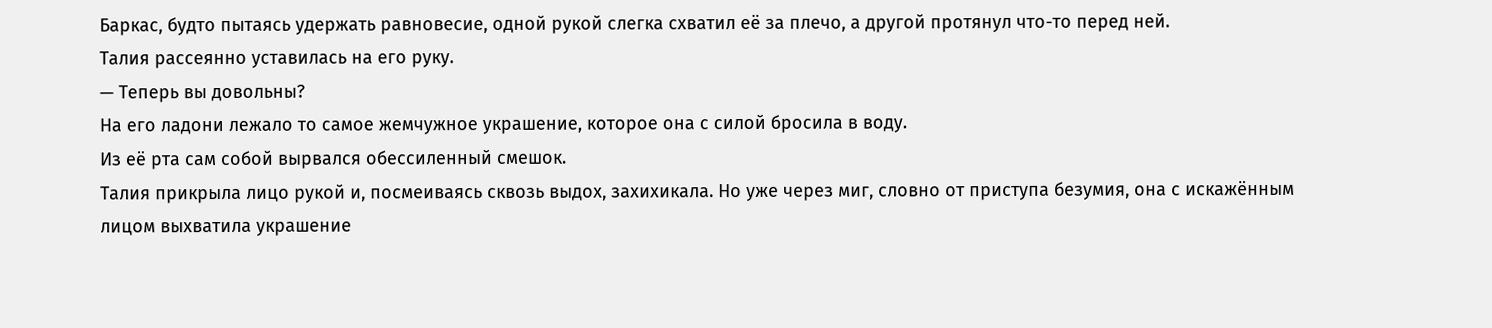Баркас, будто пытаясь удержать равновесие, одной рукой слегка схватил её за плечо, а другой протянул что-то перед ней.
Талия рассеянно уставилась на его руку.
— Теперь вы довольны?
На его ладони лежало то самое жемчужное украшение, которое она с силой бросила в воду.
Из её рта сам собой вырвался обессиленный смешок.
Талия прикрыла лицо рукой и, посмеиваясь сквозь выдох, захихикала. Но уже через миг, словно от приступа безумия, она с искажённым лицом выхватила украшение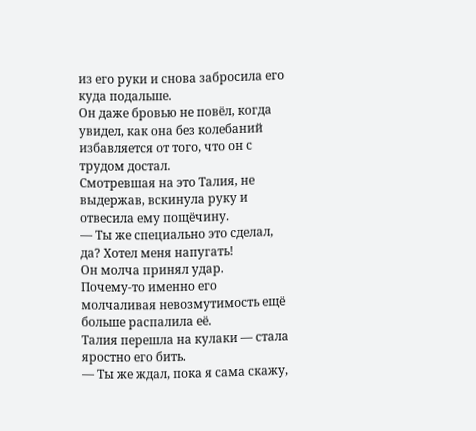из его руки и снова забросила его куда подальше.
Он даже бровью не повёл, когда увидел, как она без колебаний избавляется от того, что он с трудом достал.
Смотревшая на это Талия, не выдержав, вскинула руку и отвесила ему пощёчину.
— Ты же специально это сделал, да? Хотел меня напугать!
Он молча принял удар.
Почему-то именно его молчаливая невозмутимость ещё больше распалила её.
Талия перешла на кулаки — стала яростно его бить.
— Ты же ждал, пока я сама скажу,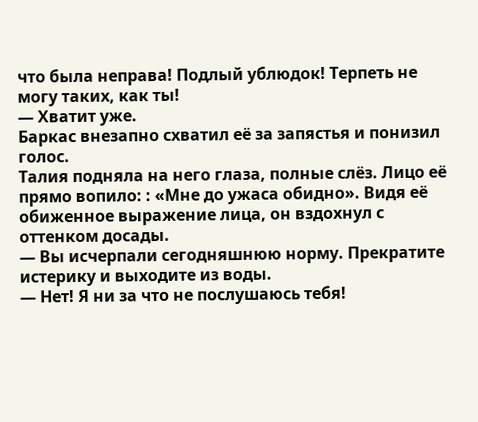что была неправа! Подлый ублюдок! Терпеть не могу таких, как ты!
— Хватит уже.
Баркас внезапно схватил её за запястья и понизил голос.
Талия подняла на него глаза, полные слёз. Лицо её прямо вопило: : «Мне до ужаса обидно». Видя её обиженное выражение лица, он вздохнул с оттенком досады.
— Вы исчерпали сегодняшнюю норму. Прекратите истерику и выходите из воды.
— Нет! Я ни за что не послушаюсь тебя!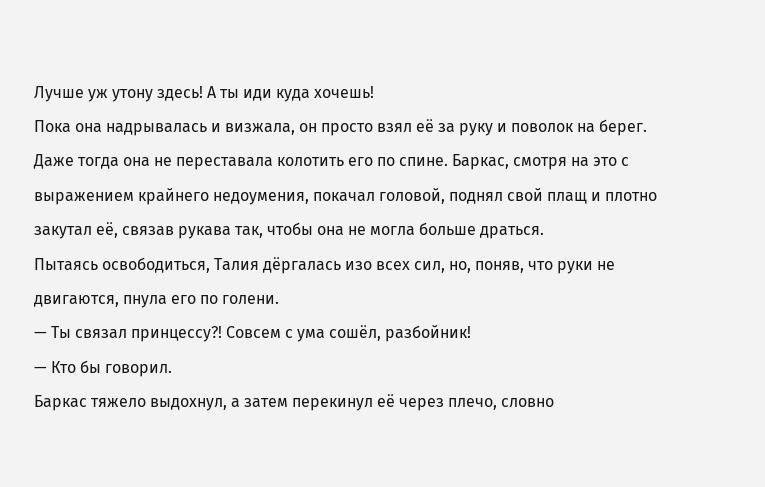Лучше уж утону здесь! А ты иди куда хочешь!
Пока она надрывалась и визжала, он просто взял её за руку и поволок на берег.
Даже тогда она не переставала колотить его по спине. Баркас, смотря на это с выражением крайнего недоумения, покачал головой, поднял свой плащ и плотно закутал её, связав рукава так, чтобы она не могла больше драться.
Пытаясь освободиться, Талия дёргалась изо всех сил, но, поняв, что руки не двигаются, пнула его по голени.
— Ты связал принцессу?! Совсем с ума сошёл, разбойник!
— Кто бы говорил.
Баркас тяжело выдохнул, а затем перекинул её через плечо, словно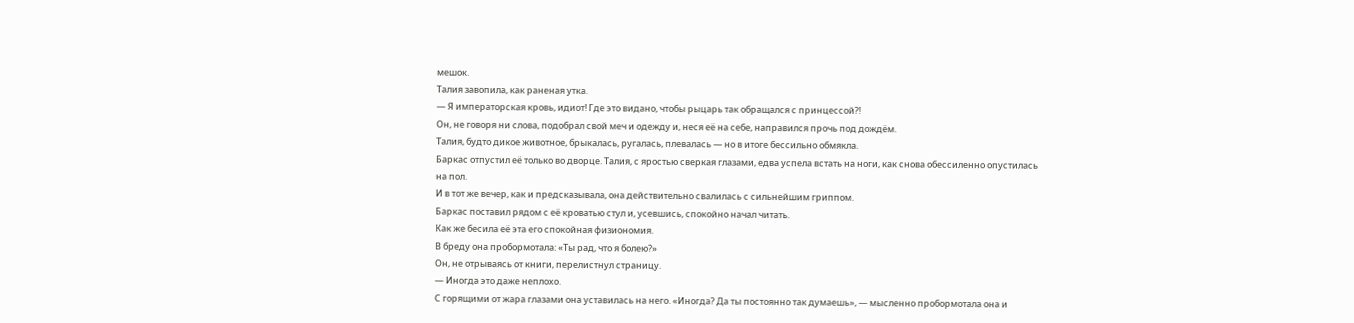мешок.
Талия завопила, как раненая утка.
— Я императорская кровь, идиот! Где это видано, чтобы рыцарь так обращался с принцессой?!
Он, не говоря ни слова, подобрал свой меч и одежду и, неся её на себе, направился прочь под дождём.
Талия, будто дикое животное, брыкалась, ругалась, плевалась — но в итоге бессильно обмякла.
Баркас отпустил её только во дворце. Талия, с яростью сверкая глазами, едва успела встать на ноги, как снова обессиленно опустилась на пол.
И в тот же вечер, как и предсказывала, она действительно свалилась с сильнейшим гриппом.
Баркас поставил рядом с её кроватью стул и, усевшись, спокойно начал читать.
Как же бесила её эта его спокойная физиономия.
В бреду она пробормотала: «Ты рад, что я болею?»
Он, не отрываясь от книги, перелистнул страницу.
— Иногда это даже неплохо.
С горящими от жара глазами она уставилась на него. «Иногда? Да ты постоянно так думаешь», — мысленно пробормотала она и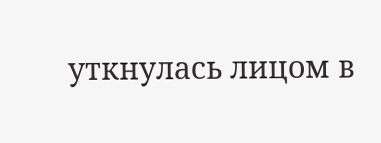уткнулась лицом в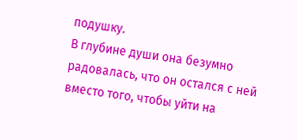подушку.
В глубине души она безумно радовалась, что он остался с ней вместо того, чтобы уйти на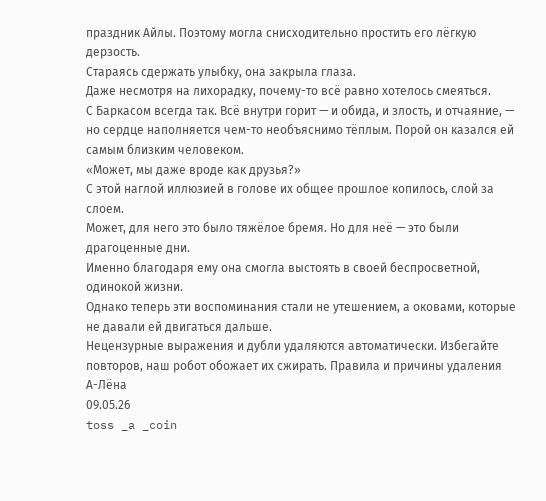праздник Айлы. Поэтому могла снисходительно простить его лёгкую дерзость.
Стараясь сдержать улыбку, она закрыла глаза.
Даже несмотря на лихорадку, почему-то всё равно хотелось смеяться.
С Баркасом всегда так. Всё внутри горит — и обида, и злость, и отчаяние, — но сердце наполняется чем-то необъяснимо тёплым. Порой он казался ей самым близким человеком.
«Может, мы даже вроде как друзья?»
С этой наглой иллюзией в голове их общее прошлое копилось, слой за слоем.
Может, для него это было тяжёлое бремя. Но для неё — это были драгоценные дни.
Именно благодаря ему она смогла выстоять в своей беспросветной, одинокой жизни.
Однако теперь эти воспоминания стали не утешением, а оковами, которые не давали ей двигаться дальше.
Нецензурные выражения и дубли удаляются автоматически. Избегайте повторов, наш робот обожает их сжирать. Правила и причины удаления
А-Лёна
09.05.26
toss _a _coin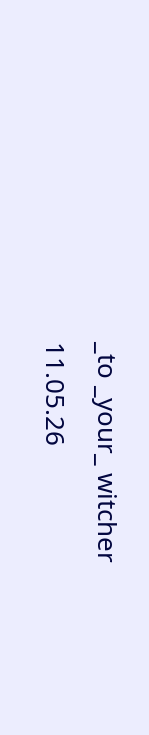_to _your_ witcher
11.05.26